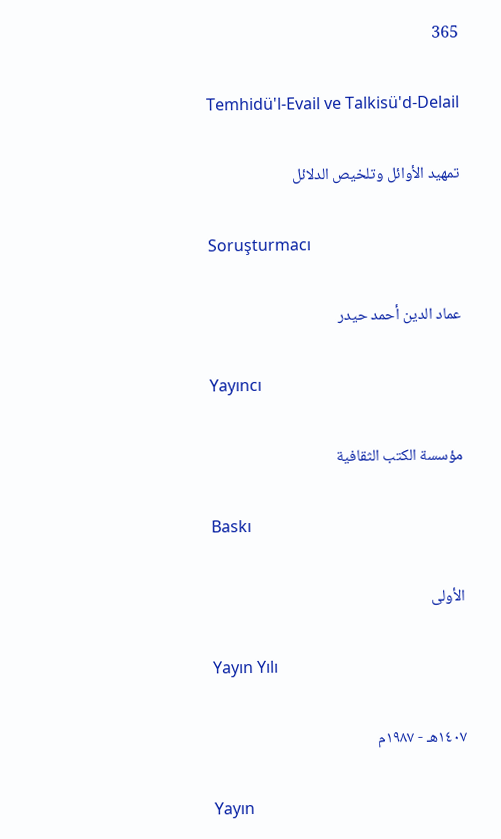365

Temhidü'l-Evail ve Talkisü'd-Delail

تمهيد الأوائل وتلخيص الدلائل

Soruşturmacı

عماد الدين أحمد حيدر

Yayıncı

مؤسسة الكتب الثقافية

Baskı

الأولى

Yayın Yılı

١٤٠٧هـ - ١٩٨٧م

Yayın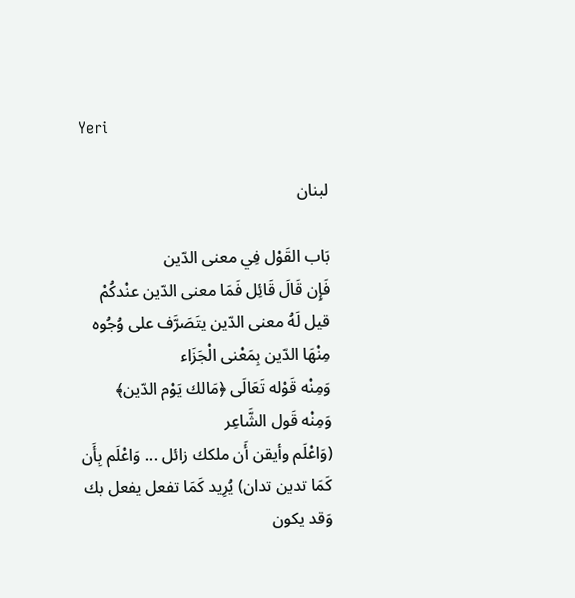Yeri

لبنان

بَاب القَوْل فِي معنى الدّين
فَإِن قَالَ قَائِل فَمَا معنى الدّين عنْدكُمْ
قيل لَهُ معنى الدّين يتَصَرَّف على وُجُوه
مِنْهَا الدّين بِمَعْنى الْجَزَاء
وَمِنْه قَوْله تَعَالَى ﴿مَالك يَوْم الدّين﴾
وَمِنْه قَول الشَّاعِر
(وَاعْلَم وأيقن أَن ملكك زائل ... وَاعْلَم بِأَن كَمَا تدين تدان) يُرِيد كَمَا تفعل يفعل بك
وَقد يكون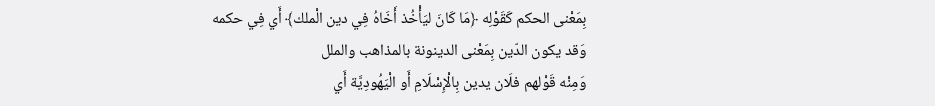بِمَعْنى الحكم كَقَوْلِه ﴿مَا كَانَ ليَأْخُذ أَخَاهُ فِي دين الْملك﴾ أَي فِي حكمه
وَقد يكون الدّين بِمَعْنى الدينونة بالمذاهب والملل
وَمِنْه قَوْلهم فلَان يدين بِالْإِسْلَامِ أَو الْيَهُودِيَّة أَي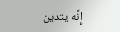إِنَّه يتدين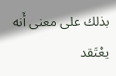بذلك على معنى أَنه يعْتَقد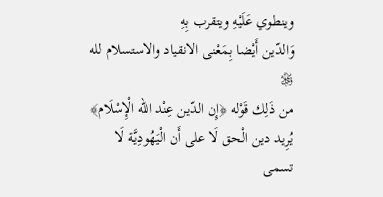وينطوي عَلَيْهِ ويتقرب بِهِ
وَالدّين أَيْضا بِمَعْنى الانقياد والاستسلام لله ﷿
من ذَلِك قَوْله ﴿إِن الدّين عِنْد الله الْإِسْلَام﴾ يُرِيد دين الْحق لَا على أَن الْيَهُودِيَّة لَا تسمى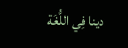دينا فِي اللُّغَة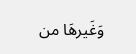وَغَيرهَا من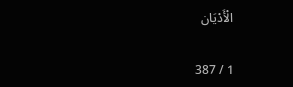الْأَدْيَان

1 / 387